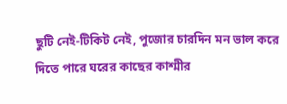ছুটি নেই-টিকিট নেই, পুজোর চারদিন মন ভাল করে দিতে পারে ঘরের কাছের কাশ্মীর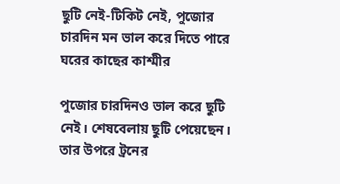ছুটি নেই-টিকিট নেই, পুজোর চারদিন মন ভাল করে দিতে পারে ঘরের কাছের কাশ্মীর

পুজোর চারদিনও ভাল করে ছুটি নেই। শেষবেলায় ছুটি পেয়েছেন। তার উপরে ট্রনের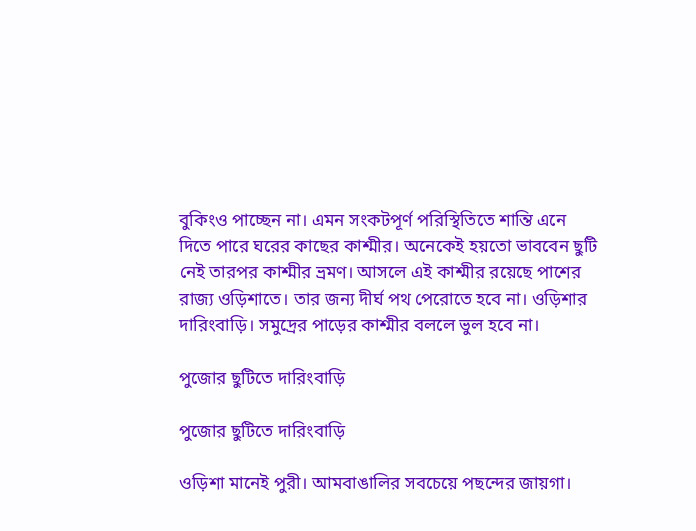বুকিংও পাচ্ছেন না। এমন সংকটপূর্ণ পরিস্থিতিতে শান্তি এনে দিতে পারে ঘরের কাছের কাশ্মীর। অনেকেই হয়তো ভাববেন ছুটি নেই তারপর কাশ্মীর ভ্রমণ। আসলে এই কাশ্মীর রয়েছে পাশের রাজ্য ওড়িশাতে। তার জন্য দীর্ঘ পথ পেরোতে হবে না। ওড়িশার দারিংবাড়ি। সমুদ্রের পাড়ের কাশ্মীর বললে ভুল হবে না।

পুজোর ছুটিতে দারিংবাড়ি

পুজোর ছুটিতে দারিংবাড়ি

ওড়িশা মানেই পুরী। আমবাঙালির সবচেয়ে পছন্দের জায়গা।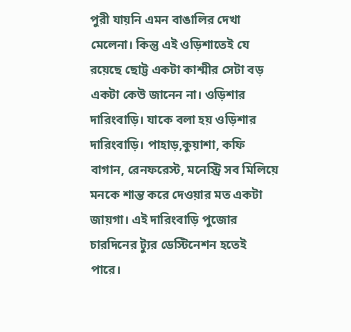পুরী যায়নি এমন বাঙালির দেখা মেলেনা। কিন্তু এই ওড়িশাতেই যে রয়েছে ছোট্ট একটা কাশ্মীর সেটা বড় একটা কেউ জানেন না। ওড়িশার দারিংবাড়ি। যাকে বলা হয় ওড়িশার দারিংবাড়ি। পাহাড়,কুয়াশা, কফি বাগান, রেনফরেস্ট, মনেস্ট্রি সব মিলিয়ে মনকে শান্ত করে দেওয়ার মত একটা জায়গা। এই দারিংবাড়ি পুজোর চারদিনের ট্যুর ডেস্টিনেশন হতেই পারে।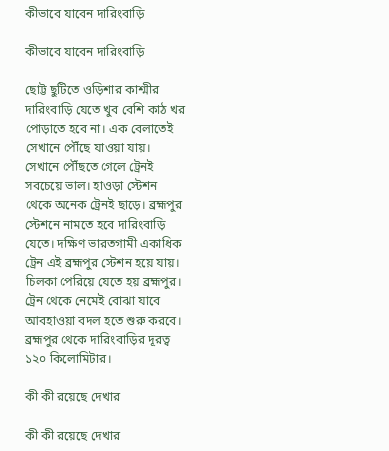কীভাবে যাবেন দারিংবাড়ি

কীভাবে যাবেন দারিংবাড়ি

ছোট্ট ছুটিতে ওড়িশার কাশ্মীর দারিংবাড়ি যেতে খুব বেশি কাঠ খর পোড়াতে হবে না। এক বেলাতেই সেখানে পৌঁছে যাওয়া যায়। সেখানে পৌঁছতে গেলে ট্রেনই সবচেয়ে ভাল। হাওড়া স্টেশন থেকে অনেক ট্রেনই ছাড়ে। ব্রহ্মপুর স্টেশনে নামতে হবে দারিংবাড়ি যেতে। দক্ষিণ ভারতগামী একাধিক ট্রেন এই ব্রহ্মপুর স্টেশন হয়ে যায়। চিলকা পেরিয়ে যেতে হয় ব্রহ্মপুর। ট্রেন থেকে নেমেই বোঝা যাবে আবহাওয়া বদল হতে শুরু করবে। ব্রহ্মপুর থেকে দারিংবাড়ির দূরত্ব ১২০ কিলোমিটার।

কী কী রয়েছে দেখার

কী কী রয়েছে দেখার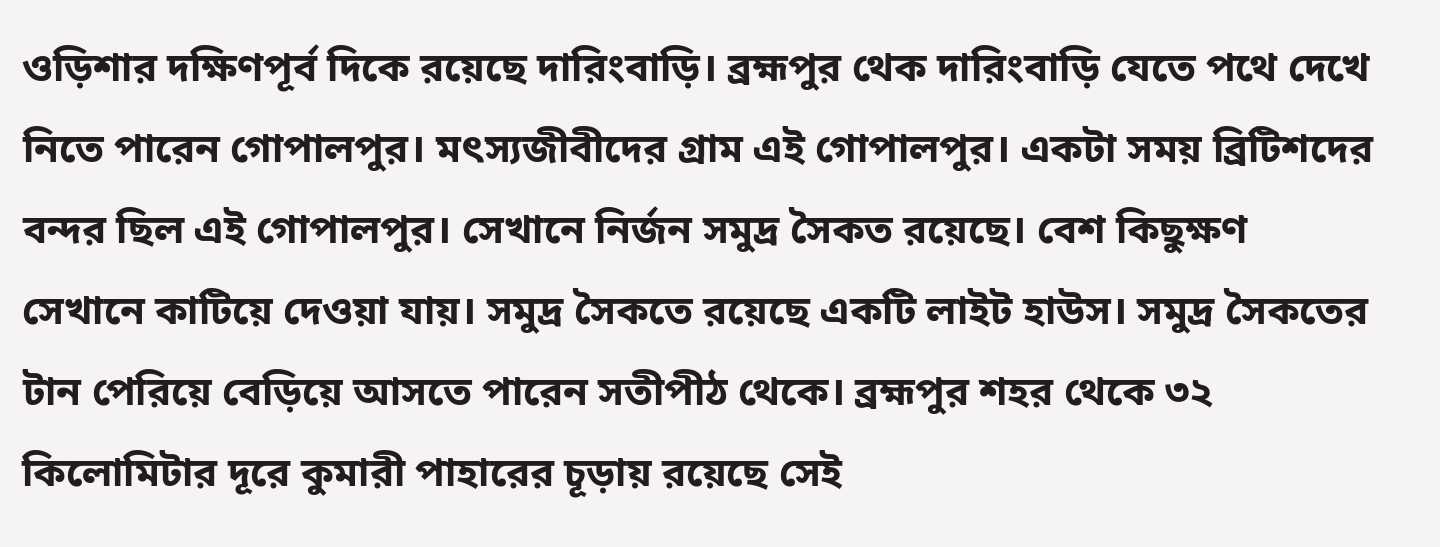ওড়িশার দক্ষিণপূর্ব দিকে রয়েছে দারিংবাড়ি। ব্রহ্মপুর থেক দারিংবাড়ি যেতে পথে দেখে নিতে পারেন গোপালপুর। মৎস্যজীবীদের গ্রাম এই গোপালপুর। একটা সময় ব্রিটিশদের বন্দর ছিল এই গোপালপুর। সেখানে নির্জন সমুদ্র সৈকত রয়েছে। বেশ কিছুক্ষণ সেখানে কাটিয়ে দেওয়া যায়। সমুদ্র সৈকতে রয়েছে একটি লাইট হাউস। সমুদ্র সৈকতের টান পেরিয়ে বেড়িয়ে আসতে পারেন সতীপীঠ থেকে। ব্রহ্মপুর শহর থেকে ৩২ কিলোমিটার দূরে কুমারী পাহারের চূড়ায় রয়েছে সেই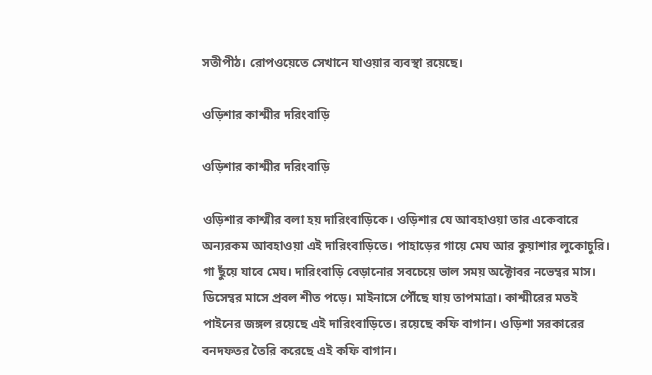সতীপীঠ। রোপওয়েতে সেখানে যাওয়ার ব্যবস্থা রয়েছে।

ওড়িশার কাশ্মীর দরিংবাড়ি

ওড়িশার কাশ্মীর দরিংবাড়ি

ওড়িশার কাশ্মীর বলা হয় দারিংবাড়িকে। ওড়িশার যে আবহাওয়া তার একেবারে অন্যরকম আবহাওয়া এই দারিংবাড়িতে। পাহাড়ের গায়ে মেঘ আর কুয়াশার লুকোচুরি। গা ছুঁয়ে যাবে মেঘ। দারিংবাড়ি বেড়ানোর সবচেয়ে ভাল সময় অক্টোবর নভেম্বর মাস। ডিসেম্বর মাসে প্রবল শীত পড়ে। মাইনাসে পৌঁছে যায় তাপমাত্রা। কাশ্মীরের মতই পাইনের জঙ্গল রয়েছে এই দারিংবাড়িতে। রয়েছে কফি বাগান। ওড়িশা সরকারের বনদফতর তৈরি করেছে এই কফি বাগান।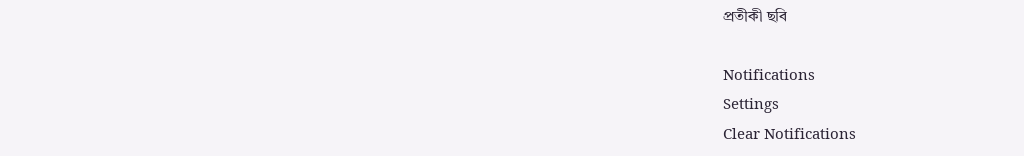প্রতীকী ছবি

Notifications
Settings
Clear Notifications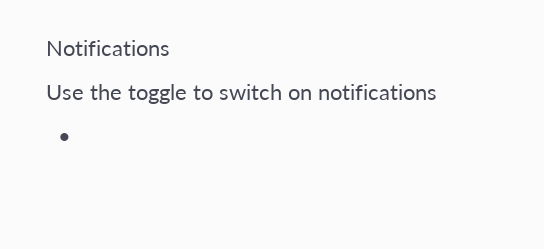Notifications
Use the toggle to switch on notifications
  •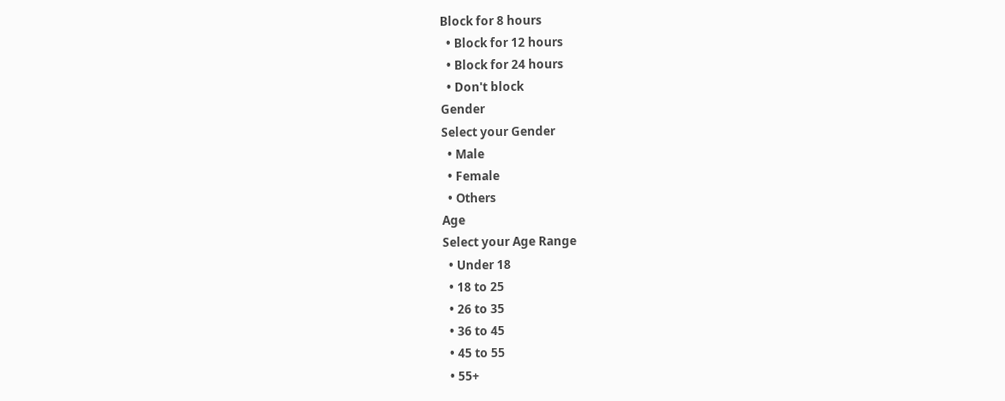Block for 8 hours
  • Block for 12 hours
  • Block for 24 hours
  • Don't block
Gender
Select your Gender
  • Male
  • Female
  • Others
Age
Select your Age Range
  • Under 18
  • 18 to 25
  • 26 to 35
  • 36 to 45
  • 45 to 55
  • 55+